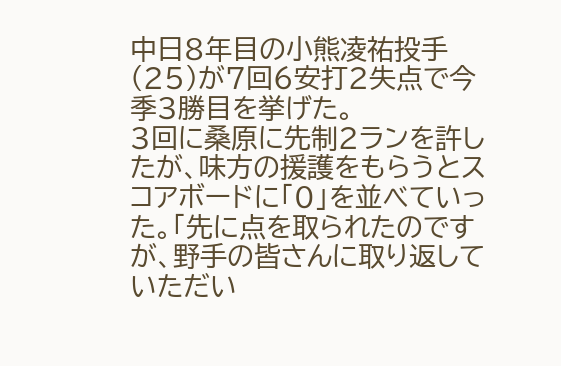中日8年目の小熊凌祐投手(25)が7回6安打2失点で今季3勝目を挙げた。
3回に桑原に先制2ランを許したが、味方の援護をもらうとスコアボードに「0」を並べていった。「先に点を取られたのですが、野手の皆さんに取り返していただい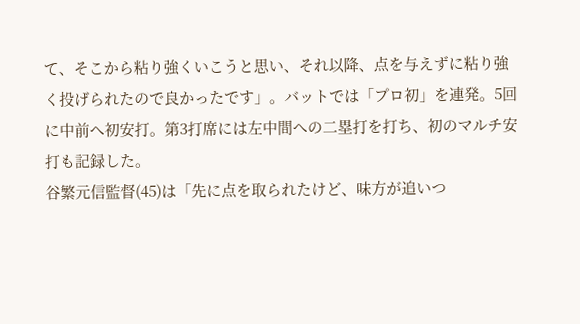て、そこから粘り強くいこうと思い、それ以降、点を与えずに粘り強く投げられたので良かったです」。バットでは「プロ初」を連発。5回に中前へ初安打。第3打席には左中間への二塁打を打ち、初のマルチ安打も記録した。
谷繁元信監督(45)は「先に点を取られたけど、味方が追いつ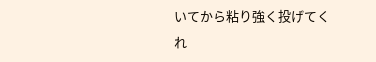いてから粘り強く投げてくれ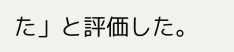た」と評価した。